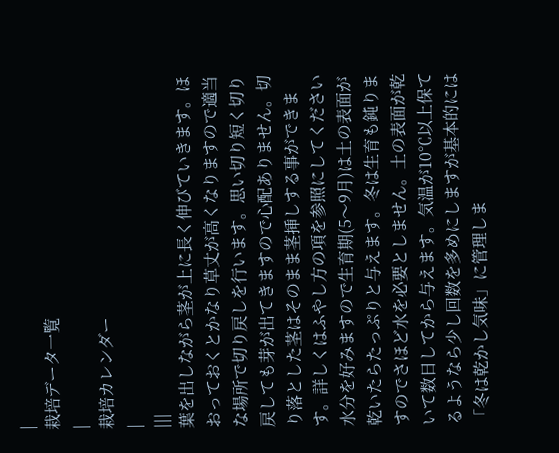|
栽培データ一覧
|
栽培カレンダー
|
|||
葉を出しながら茎が上に長く伸びていきます。ほおっておくとかなり草丈が高くなりますので適当な場所で切り戻しを行います。思い切り短く切り戻しても芽が出てきますので心配ありません。切り落とした茎はそのまま茎挿しする事ができます。詳しくはふやし方の項を参照にしてください
水分を好みますので生育期(5〜9月)は土の表面が乾いたらたっぷりと与えます。冬は生育も鈍りますのでさほど水を必要としません。土の表面が乾いて数日してから与えます。気温が10℃以上保てるようなら少し回数を多めにしますが基本的には「冬は乾かし気味」に管理しま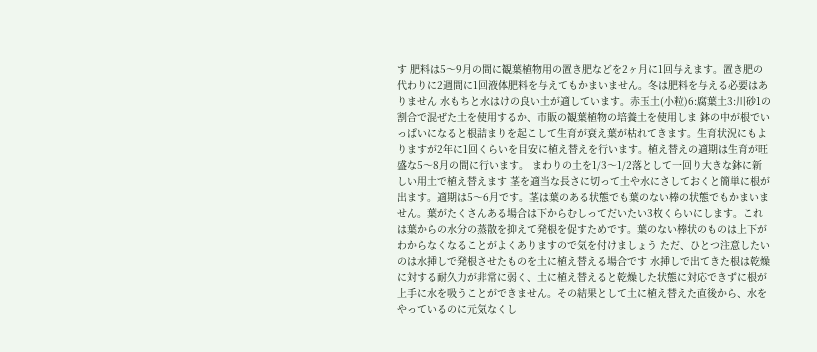す 肥料は5〜9月の間に観葉植物用の置き肥などを2ヶ月に1回与えます。置き肥の代わりに2週間に1回液体肥料を与えてもかまいません。冬は肥料を与える必要はありません 水もちと水はけの良い土が適しています。赤玉土(小粒)6:腐葉土3:川砂1の割合で混ぜた土を使用するか、市販の観葉植物の培養土を使用しま 鉢の中が根でいっぱいになると根詰まりを起こして生育が衰え葉が枯れてきます。生育状況にもよりますが2年に1回くらいを目安に植え替えを行います。植え替えの適期は生育が旺盛な5〜8月の間に行います。 まわりの土を1/3〜1/2落として一回り大きな鉢に新しい用土で植え替えます 茎を適当な長さに切って土や水にさしておくと簡単に根が出ます。適期は5〜6月です。茎は葉のある状態でも葉のない棒の状態でもかまいません。葉がたくさんある場合は下からむしってだいたい3枚くらいにします。これは葉からの水分の蒸散を抑えて発根を促すためです。葉のない棒状のものは上下がわからなくなることがよくありますので気を付けましょう ただ、ひとつ注意したいのは水挿しで発根させたものを土に植え替える場合です 水挿しで出てきた根は乾燥に対する耐久力が非常に弱く、土に植え替えると乾燥した状態に対応できずに根が上手に水を吸うことができません。その結果として土に植え替えた直後から、水をやっているのに元気なくし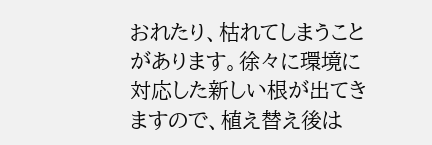おれたり、枯れてしまうことがあります。徐々に環境に対応した新しい根が出てきますので、植え替え後は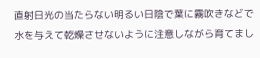直射日光の当たらない明るい日陰で葉に霧吹きなどで水を与えて乾燥させないように注意しながら育てまし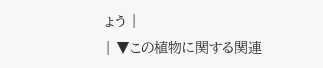ょう |
| ▼この植物に関する関連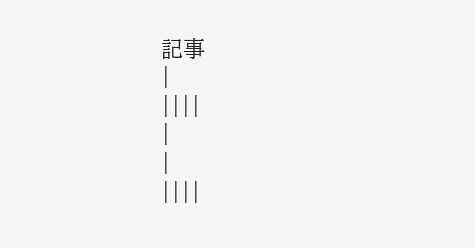記事
|
||||
|
|
||||